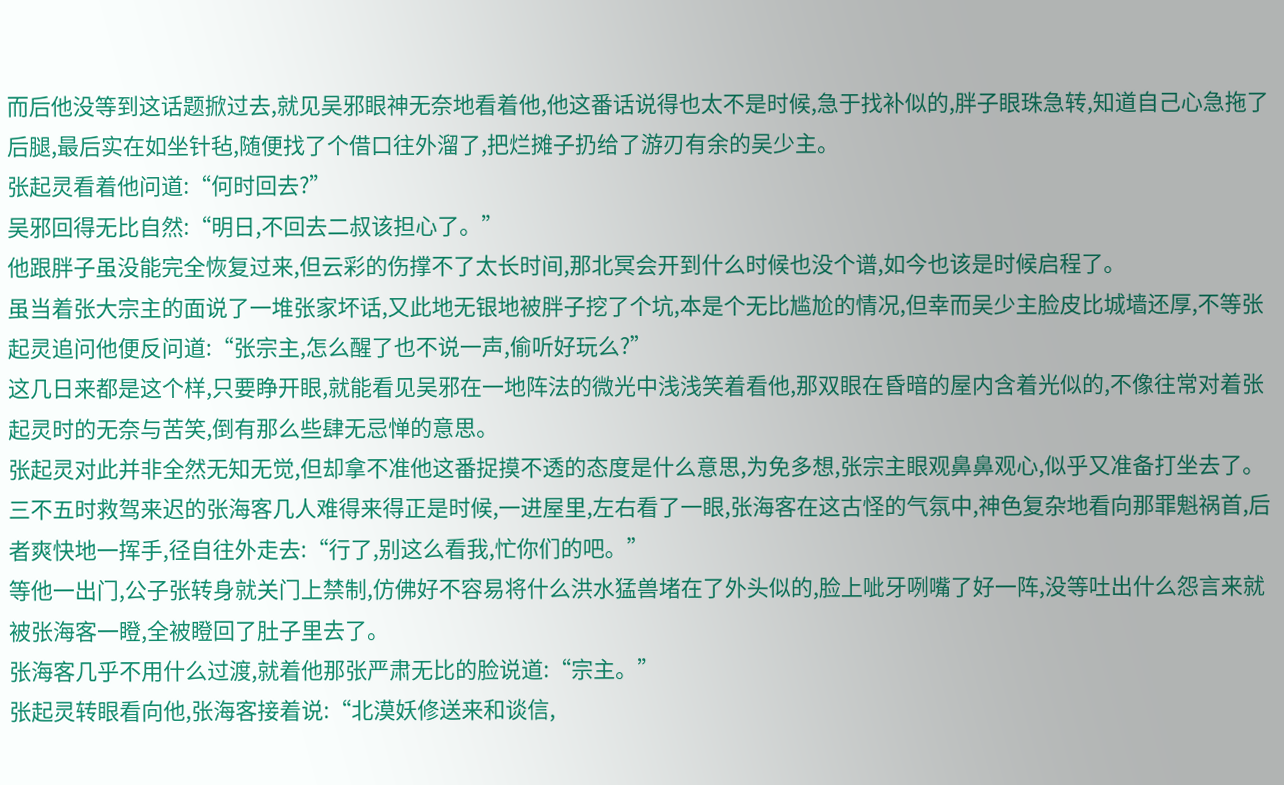而后他没等到这话题掀过去,就见吴邪眼神无奈地看着他,他这番话说得也太不是时候,急于找补似的,胖子眼珠急转,知道自己心急拖了后腿,最后实在如坐针毡,随便找了个借口往外溜了,把烂摊子扔给了游刃有余的吴少主。
张起灵看着他问道:“何时回去?”
吴邪回得无比自然:“明日,不回去二叔该担心了。”
他跟胖子虽没能完全恢复过来,但云彩的伤撑不了太长时间,那北冥会开到什么时候也没个谱,如今也该是时候启程了。
虽当着张大宗主的面说了一堆张家坏话,又此地无银地被胖子挖了个坑,本是个无比尴尬的情况,但幸而吴少主脸皮比城墙还厚,不等张起灵追问他便反问道:“张宗主,怎么醒了也不说一声,偷听好玩么?”
这几日来都是这个样,只要睁开眼,就能看见吴邪在一地阵法的微光中浅浅笑着看他,那双眼在昏暗的屋内含着光似的,不像往常对着张起灵时的无奈与苦笑,倒有那么些肆无忌惮的意思。
张起灵对此并非全然无知无觉,但却拿不准他这番捉摸不透的态度是什么意思,为免多想,张宗主眼观鼻鼻观心,似乎又准备打坐去了。
三不五时救驾来迟的张海客几人难得来得正是时候,一进屋里,左右看了一眼,张海客在这古怪的气氛中,神色复杂地看向那罪魁祸首,后者爽快地一挥手,径自往外走去:“行了,别这么看我,忙你们的吧。”
等他一出门,公子张转身就关门上禁制,仿佛好不容易将什么洪水猛兽堵在了外头似的,脸上呲牙咧嘴了好一阵,没等吐出什么怨言来就被张海客一瞪,全被瞪回了肚子里去了。
张海客几乎不用什么过渡,就着他那张严肃无比的脸说道:“宗主。”
张起灵转眼看向他,张海客接着说:“北漠妖修送来和谈信,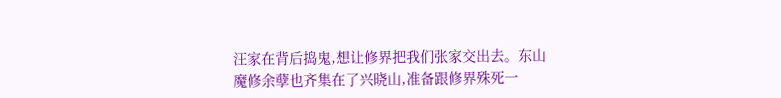汪家在背后捣鬼,想让修界把我们张家交出去。东山魔修余孽也齐集在了兴晓山,准备跟修界殊死一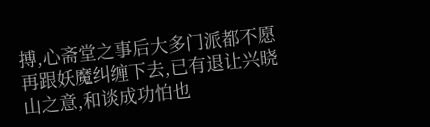搏,心斋堂之事后大多门派都不愿再跟妖魔纠缠下去,已有退让兴晓山之意,和谈成功怕也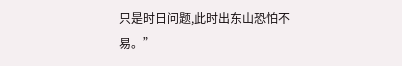只是时日问题,此时出东山恐怕不易。”